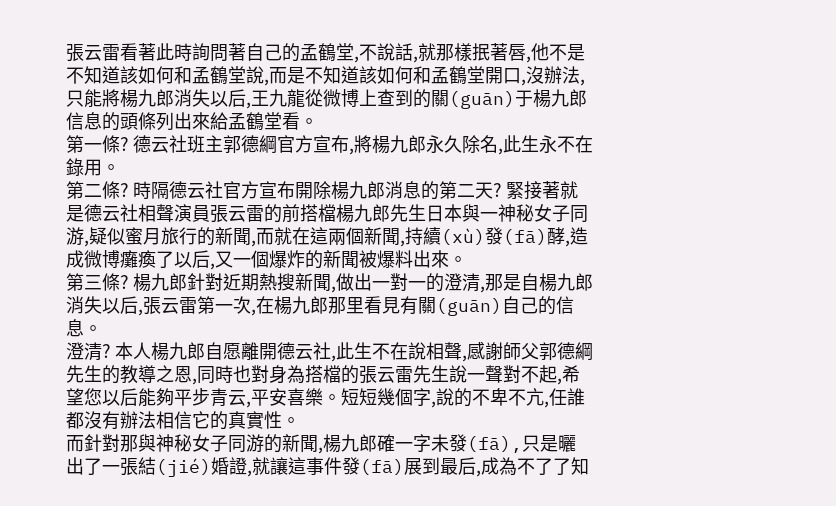張云雷看著此時詢問著自己的孟鶴堂,不說話,就那樣抿著唇,他不是不知道該如何和孟鶴堂說,而是不知道該如何和孟鶴堂開口,沒辦法,只能將楊九郎消失以后,王九龍從微博上查到的關(guān)于楊九郎信息的頭條列出來給孟鶴堂看。
第一條? 德云社班主郭德綱官方宣布,將楊九郎永久除名,此生永不在錄用。
第二條? 時隔德云社官方宣布開除楊九郎消息的第二天? 緊接著就是德云社相聲演員張云雷的前搭檔楊九郎先生日本與一神秘女子同游,疑似蜜月旅行的新聞,而就在這兩個新聞,持續(xù)發(fā)酵,造成微博癱瘓了以后,又一個爆炸的新聞被爆料出來。
第三條? 楊九郎針對近期熱搜新聞,做出一對一的澄清,那是自楊九郎消失以后,張云雷第一次,在楊九郎那里看見有關(guān)自己的信息。
澄清? 本人楊九郎自愿離開德云社,此生不在說相聲,感謝師父郭德綱先生的教導之恩,同時也對身為搭檔的張云雷先生說一聲對不起,希望您以后能夠平步青云,平安喜樂。短短幾個字,說的不卑不亢,任誰都沒有辦法相信它的真實性。
而針對那與神秘女子同游的新聞,楊九郎確一字未發(fā),只是曬出了一張結(jié)婚證,就讓這事件發(fā)展到最后,成為不了了知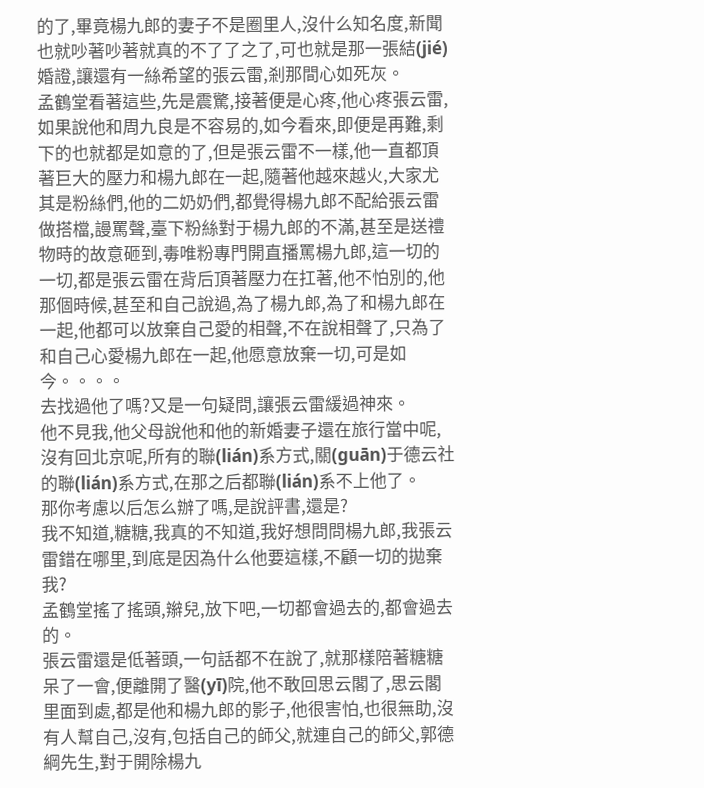的了,畢竟楊九郎的妻子不是圈里人,沒什么知名度,新聞也就吵著吵著就真的不了了之了,可也就是那一張結(jié)婚證,讓還有一絲希望的張云雷,剎那間心如死灰。
孟鶴堂看著這些,先是震驚,接著便是心疼,他心疼張云雷,如果說他和周九良是不容易的,如今看來,即便是再難,剩下的也就都是如意的了,但是張云雷不一樣,他一直都頂著巨大的壓力和楊九郎在一起,隨著他越來越火,大家尤其是粉絲們,他的二奶奶們,都覺得楊九郎不配給張云雷做搭檔,謾罵聲,臺下粉絲對于楊九郎的不滿,甚至是送禮物時的故意砸到,毒唯粉專門開直播罵楊九郎,這一切的一切,都是張云雷在背后頂著壓力在扛著,他不怕別的,他那個時候,甚至和自己說過,為了楊九郎,為了和楊九郎在一起,他都可以放棄自己愛的相聲,不在說相聲了,只為了和自己心愛楊九郎在一起,他愿意放棄一切,可是如今。。。。
去找過他了嗎?又是一句疑問,讓張云雷緩過神來。
他不見我,他父母說他和他的新婚妻子還在旅行當中呢,沒有回北京呢,所有的聯(lián)系方式,關(guān)于德云社的聯(lián)系方式,在那之后都聯(lián)系不上他了。
那你考慮以后怎么辦了嗎,是說評書,還是?
我不知道,糖糖,我真的不知道,我好想問問楊九郎,我張云雷錯在哪里,到底是因為什么他要這樣,不顧一切的拋棄我?
孟鶴堂搖了搖頭,辮兒,放下吧,一切都會過去的,都會過去的。
張云雷還是低著頭,一句話都不在說了,就那樣陪著糖糖呆了一會,便離開了醫(yī)院,他不敢回思云閣了,思云閣里面到處,都是他和楊九郎的影子,他很害怕,也很無助,沒有人幫自己,沒有,包括自己的師父,就連自己的師父,郭德綱先生,對于開除楊九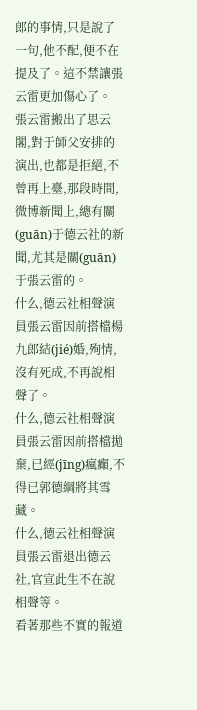郎的事情,只是說了一句,他不配,便不在提及了。這不禁讓張云雷更加傷心了。
張云雷搬出了思云閣,對于師父安排的演出,也都是拒絕,不曾再上臺,那段時間,微博新聞上,總有關(guān)于德云社的新聞,尤其是關(guān)于張云雷的。
什么,德云社相聲演員張云雷因前搭檔楊九郎結(jié)婚,殉情,沒有死成,不再說相聲了。
什么,德云社相聲演員張云雷因前搭檔拋棄,已經(jīng)瘋癲,不得已郭德綱將其雪藏。
什么,德云社相聲演員張云雷退出德云社,官宣此生不在說相聲等。
看著那些不實的報道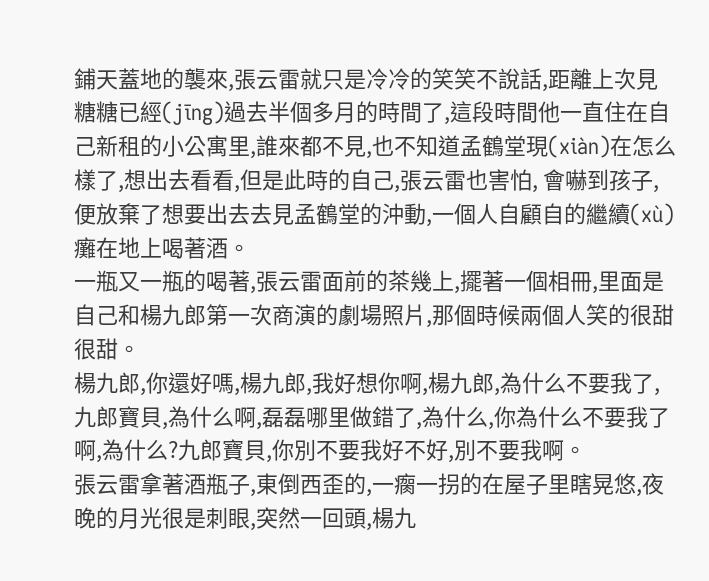鋪天蓋地的襲來,張云雷就只是冷冷的笑笑不說話,距離上次見糖糖已經(jīng)過去半個多月的時間了,這段時間他一直住在自己新租的小公寓里,誰來都不見,也不知道孟鶴堂現(xiàn)在怎么樣了,想出去看看,但是此時的自己,張云雷也害怕, 會嚇到孩子,便放棄了想要出去去見孟鶴堂的沖動,一個人自顧自的繼續(xù)癱在地上喝著酒。
一瓶又一瓶的喝著,張云雷面前的茶幾上,擺著一個相冊,里面是自己和楊九郎第一次商演的劇場照片,那個時候兩個人笑的很甜很甜。
楊九郎,你還好嗎,楊九郎,我好想你啊,楊九郎,為什么不要我了,九郎寶貝,為什么啊,磊磊哪里做錯了,為什么,你為什么不要我了啊,為什么?九郎寶貝,你別不要我好不好,別不要我啊。
張云雷拿著酒瓶子,東倒西歪的,一瘸一拐的在屋子里瞎晃悠,夜晚的月光很是刺眼,突然一回頭,楊九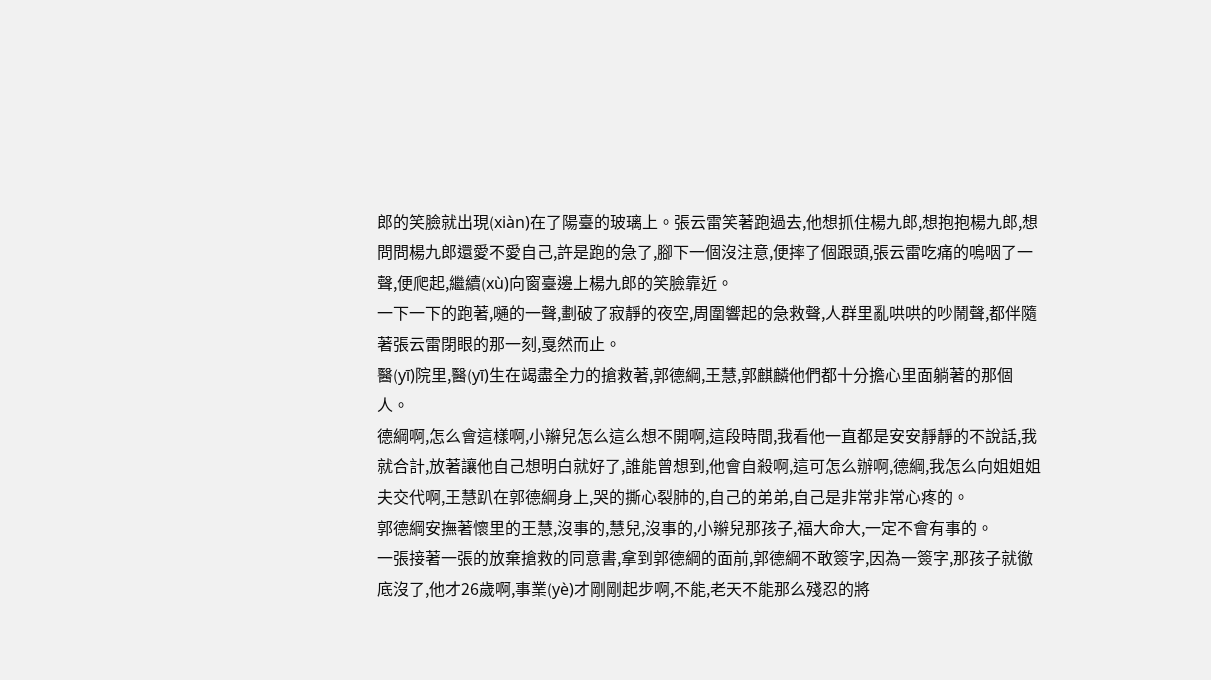郎的笑臉就出現(xiàn)在了陽臺的玻璃上。張云雷笑著跑過去,他想抓住楊九郎,想抱抱楊九郎,想問問楊九郎還愛不愛自己,許是跑的急了,腳下一個沒注意,便摔了個跟頭,張云雷吃痛的嗚咽了一聲,便爬起,繼續(xù)向窗臺邊上楊九郎的笑臉靠近。
一下一下的跑著,嗵的一聲,劃破了寂靜的夜空,周圍響起的急救聲,人群里亂哄哄的吵鬧聲,都伴隨著張云雷閉眼的那一刻,戛然而止。
醫(yī)院里,醫(yī)生在竭盡全力的搶救著,郭德綱,王慧,郭麒麟他們都十分擔心里面躺著的那個人。
德綱啊,怎么會這樣啊,小辮兒怎么這么想不開啊,這段時間,我看他一直都是安安靜靜的不說話,我就合計,放著讓他自己想明白就好了,誰能曾想到,他會自殺啊,這可怎么辦啊,德綱,我怎么向姐姐姐夫交代啊,王慧趴在郭德綱身上,哭的撕心裂肺的,自己的弟弟,自己是非常非常心疼的。
郭德綱安撫著懷里的王慧,沒事的,慧兒,沒事的,小辮兒那孩子,福大命大,一定不會有事的。
一張接著一張的放棄搶救的同意書,拿到郭德綱的面前,郭德綱不敢簽字,因為一簽字,那孩子就徹底沒了,他才26歲啊,事業(yè)才剛剛起步啊,不能,老天不能那么殘忍的將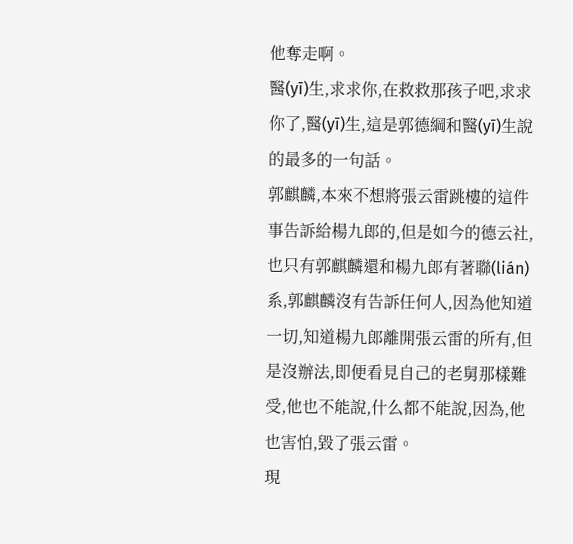他奪走啊。
醫(yī)生,求求你,在救救那孩子吧,求求你了,醫(yī)生,這是郭德綱和醫(yī)生說的最多的一句話。
郭麒麟,本來不想將張云雷跳樓的這件事告訴給楊九郎的,但是如今的德云社,也只有郭麒麟還和楊九郎有著聯(lián)系,郭麒麟沒有告訴任何人,因為他知道一切,知道楊九郎離開張云雷的所有,但是沒辦法,即便看見自己的老舅那樣難受,他也不能說,什么都不能說,因為,他也害怕,毀了張云雷。
現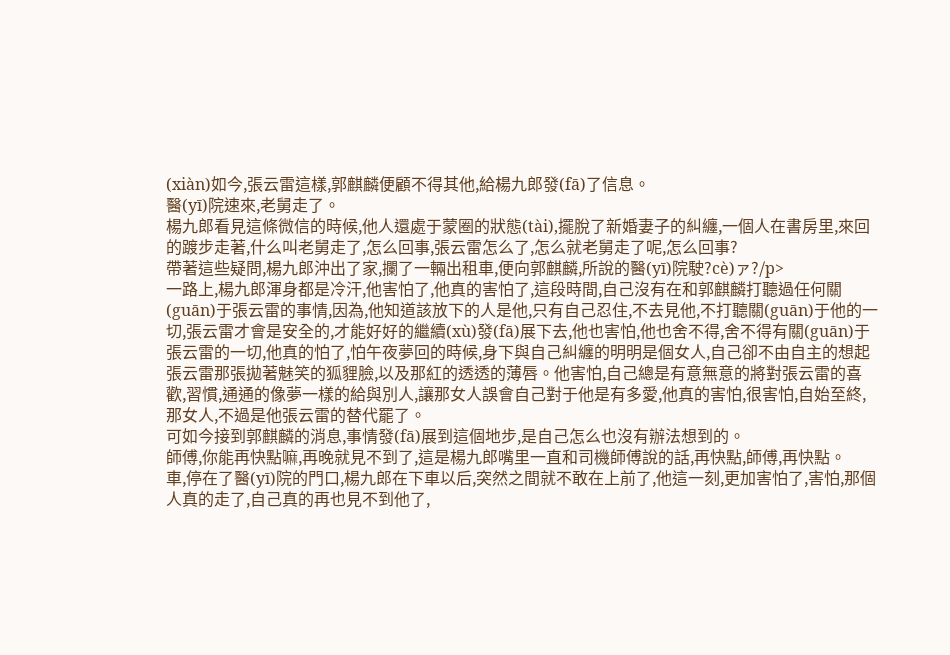(xiàn)如今,張云雷這樣,郭麒麟便顧不得其他,給楊九郎發(fā)了信息。
醫(yī)院速來,老舅走了。
楊九郎看見這條微信的時候,他人還處于蒙圈的狀態(tài),擺脫了新婚妻子的糾纏,一個人在書房里,來回的踱步走著,什么叫老舅走了,怎么回事,張云雷怎么了,怎么就老舅走了呢,怎么回事?
帶著這些疑問,楊九郎沖出了家,攔了一輛出租車,便向郭麒麟,所說的醫(yī)院駛?cè)ァ?/p>
一路上,楊九郎渾身都是冷汗,他害怕了,他真的害怕了,這段時間,自己沒有在和郭麒麟打聽過任何關(guān)于張云雷的事情,因為,他知道該放下的人是他,只有自己忍住,不去見他,不打聽關(guān)于他的一切,張云雷才會是安全的,才能好好的繼續(xù)發(fā)展下去,他也害怕,他也舍不得,舍不得有關(guān)于張云雷的一切,他真的怕了,怕午夜夢回的時候,身下與自己糾纏的明明是個女人,自己卻不由自主的想起張云雷那張拋著魅笑的狐貍臉,以及那紅的透透的薄唇。他害怕,自己總是有意無意的將對張云雷的喜歡,習慣,通通的像夢一樣的給與別人,讓那女人誤會自己對于他是有多愛,他真的害怕,很害怕,自始至終,那女人,不過是他張云雷的替代罷了。
可如今接到郭麒麟的消息,事情發(fā)展到這個地步,是自己怎么也沒有辦法想到的。
師傅,你能再快點嘛,再晚就見不到了,這是楊九郎嘴里一直和司機師傅說的話,再快點,師傅,再快點。
車,停在了醫(yī)院的門口,楊九郎在下車以后,突然之間就不敢在上前了,他這一刻,更加害怕了,害怕,那個人真的走了,自己真的再也見不到他了,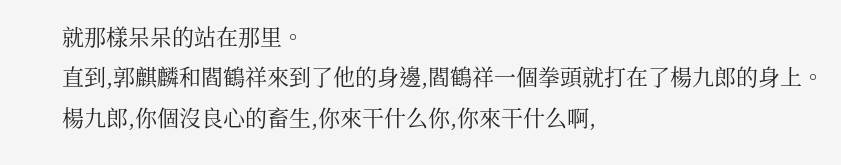就那樣呆呆的站在那里。
直到,郭麒麟和閻鶴祥來到了他的身邊,閻鶴祥一個拳頭就打在了楊九郎的身上。
楊九郎,你個沒良心的畜生,你來干什么你,你來干什么啊,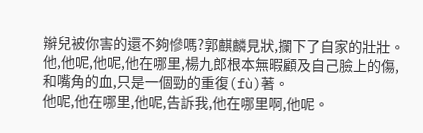辮兒被你害的還不夠慘嗎?郭麒麟見狀,攔下了自家的壯壯。
他,他呢,他呢,他在哪里,楊九郎根本無暇顧及自己臉上的傷,和嘴角的血,只是一個勁的重復(fù)著。
他呢,他在哪里,他呢,告訴我,他在哪里啊,他呢。